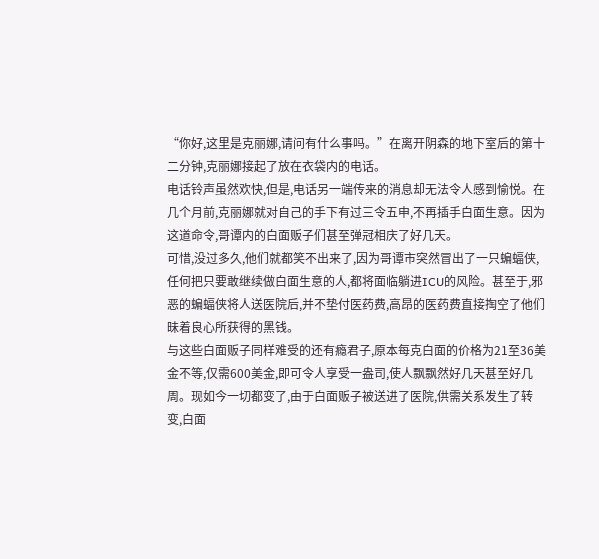“你好,这里是克丽娜,请问有什么事吗。”在离开阴森的地下室后的第十二分钟,克丽娜接起了放在衣袋内的电话。
电话铃声虽然欢快,但是,电话另一端传来的消息却无法令人感到愉悦。在几个月前,克丽娜就对自己的手下有过三令五申,不再插手白面生意。因为这道命令,哥谭内的白面贩子们甚至弹冠相庆了好几天。
可惜,没过多久,他们就都笑不出来了,因为哥谭市突然冒出了一只蝙蝠侠,任何把只要敢继续做白面生意的人,都将面临躺进ICU的风险。甚至于,邪恶的蝙蝠侠将人送医院后,并不垫付医药费,高昂的医药费直接掏空了他们昧着良心所获得的黑钱。
与这些白面贩子同样难受的还有瘾君子,原本每克白面的价格为21至36美金不等,仅需600美金,即可令人享受一盎司,使人飘飘然好几天甚至好几周。现如今一切都变了,由于白面贩子被送进了医院,供需关系发生了转变,白面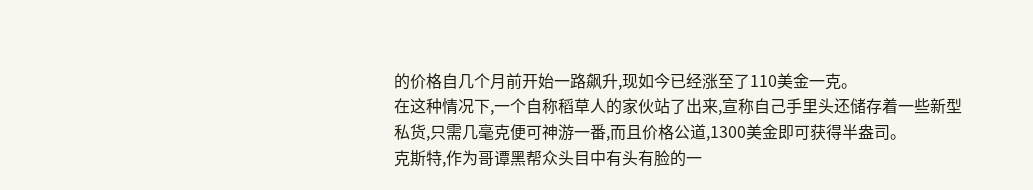的价格自几个月前开始一路飙升,现如今已经涨至了110美金一克。
在这种情况下,一个自称稻草人的家伙站了出来,宣称自己手里头还储存着一些新型私货,只需几毫克便可神游一番,而且价格公道,1300美金即可获得半盎司。
克斯特,作为哥谭黑帮众头目中有头有脸的一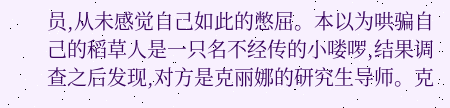员,从未感觉自己如此的憋屈。本以为哄骗自己的稻草人是一只名不经传的小喽啰,结果调查之后发现,对方是克丽娜的研究生导师。克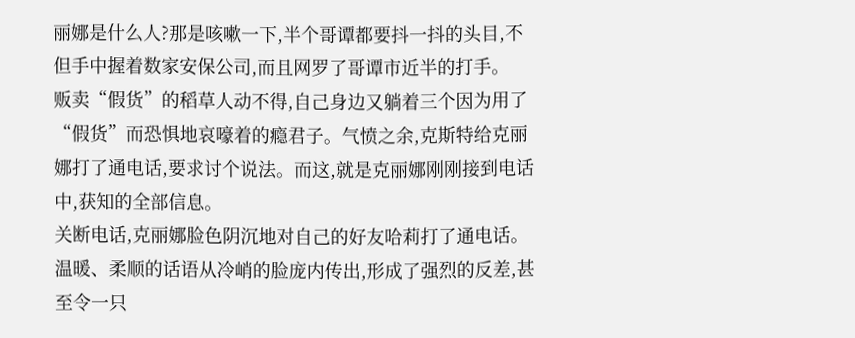丽娜是什么人?那是咳嗽一下,半个哥谭都要抖一抖的头目,不但手中握着数家安保公司,而且网罗了哥谭市近半的打手。
贩卖“假货”的稻草人动不得,自己身边又躺着三个因为用了“假货”而恐惧地哀嚎着的瘾君子。气愤之余,克斯特给克丽娜打了通电话,要求讨个说法。而这,就是克丽娜刚刚接到电话中,获知的全部信息。
关断电话,克丽娜脸色阴沉地对自己的好友哈莉打了通电话。温暖、柔顺的话语从冷峭的脸庞内传出,形成了强烈的反差,甚至令一只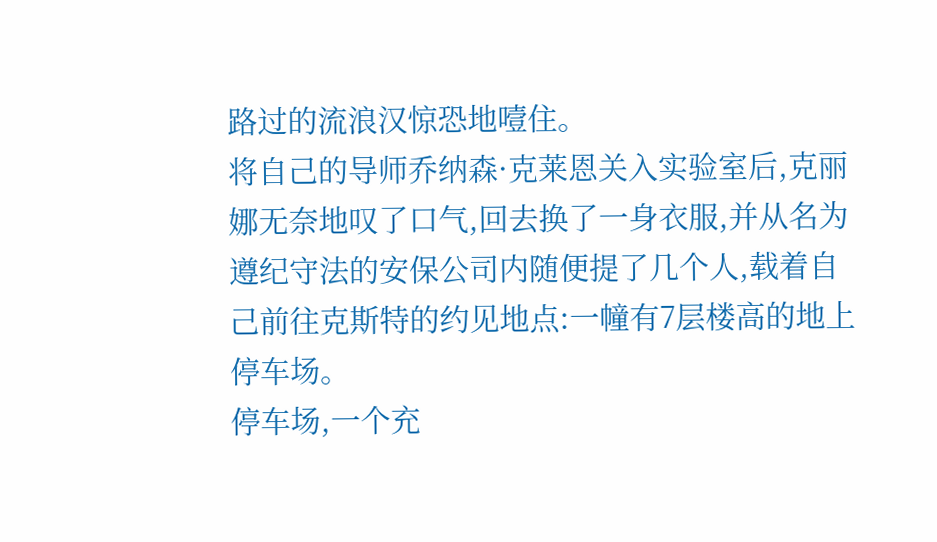路过的流浪汉惊恐地噎住。
将自己的导师乔纳森·克莱恩关入实验室后,克丽娜无奈地叹了口气,回去换了一身衣服,并从名为遵纪守法的安保公司内随便提了几个人,载着自己前往克斯特的约见地点:一幢有7层楼高的地上停车场。
停车场,一个充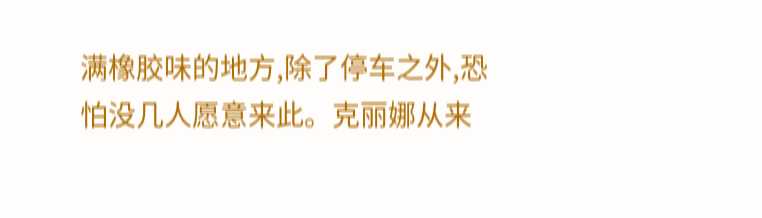满橡胶味的地方,除了停车之外,恐怕没几人愿意来此。克丽娜从来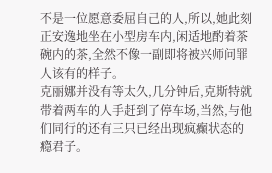不是一位愿意委屈自己的人,所以,她此刻正安逸地坐在小型房车内,闲适地酌着茶碗内的茶,全然不像一副即将被兴师问罪人该有的样子。
克丽娜并没有等太久,几分钟后,克斯特就带着两车的人手赶到了停车场,当然,与他们同行的还有三只已经出现疯癫状态的瘾君子。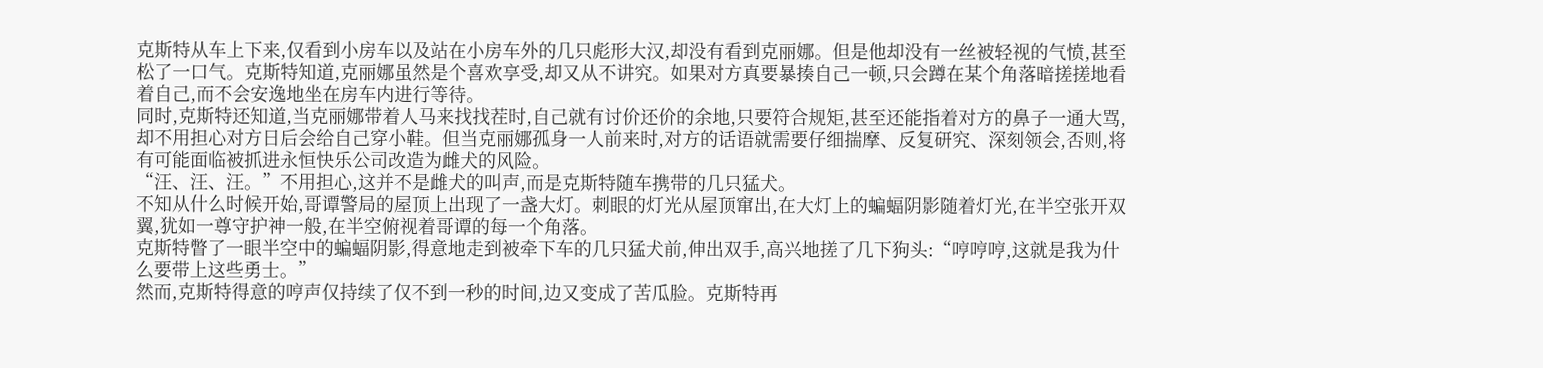克斯特从车上下来,仅看到小房车以及站在小房车外的几只彪形大汉,却没有看到克丽娜。但是他却没有一丝被轻视的气愤,甚至松了一口气。克斯特知道,克丽娜虽然是个喜欢享受,却又从不讲究。如果对方真要暴揍自己一顿,只会蹲在某个角落暗搓搓地看着自己,而不会安逸地坐在房车内进行等待。
同时,克斯特还知道,当克丽娜带着人马来找找茬时,自己就有讨价还价的余地,只要符合规矩,甚至还能指着对方的鼻子一通大骂,却不用担心对方日后会给自己穿小鞋。但当克丽娜孤身一人前来时,对方的话语就需要仔细揣摩、反复研究、深刻领会,否则,将有可能面临被抓进永恒快乐公司改造为雌犬的风险。
“汪、汪、汪。”不用担心,这并不是雌犬的叫声,而是克斯特随车携带的几只猛犬。
不知从什么时候开始,哥谭警局的屋顶上出现了一盏大灯。刺眼的灯光从屋顶窜出,在大灯上的蝙蝠阴影随着灯光,在半空张开双翼,犹如一尊守护神一般,在半空俯视着哥谭的每一个角落。
克斯特瞥了一眼半空中的蝙蝠阴影,得意地走到被牵下车的几只猛犬前,伸出双手,高兴地搓了几下狗头:“哼哼哼,这就是我为什么要带上这些勇士。”
然而,克斯特得意的哼声仅持续了仅不到一秒的时间,边又变成了苦瓜脸。克斯特再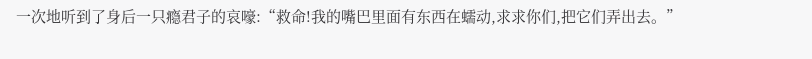一次地听到了身后一只瘾君子的哀嚎:“救命!我的嘴巴里面有东西在蠕动,求求你们,把它们弄出去。”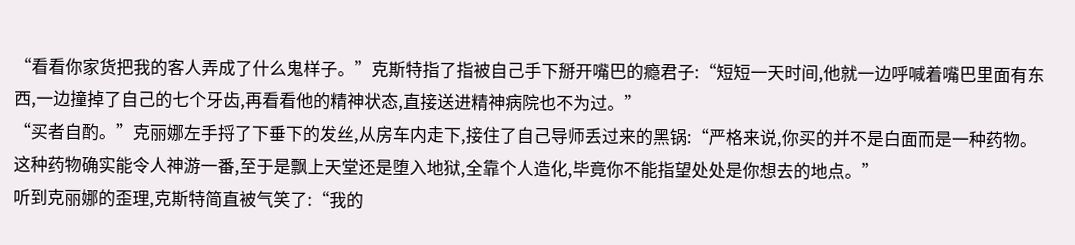“看看你家货把我的客人弄成了什么鬼样子。”克斯特指了指被自己手下掰开嘴巴的瘾君子:“短短一天时间,他就一边呼喊着嘴巴里面有东西,一边撞掉了自己的七个牙齿,再看看他的精神状态,直接送进精神病院也不为过。”
“买者自酌。”克丽娜左手捋了下垂下的发丝,从房车内走下,接住了自己导师丢过来的黑锅:“严格来说,你买的并不是白面而是一种药物。这种药物确实能令人神游一番,至于是飘上天堂还是堕入地狱,全靠个人造化,毕竟你不能指望处处是你想去的地点。”
听到克丽娜的歪理,克斯特简直被气笑了:“我的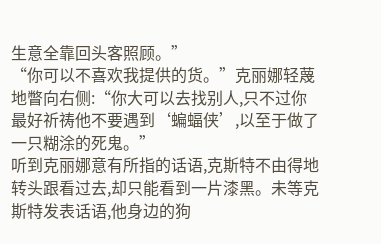生意全靠回头客照顾。”
“你可以不喜欢我提供的货。”克丽娜轻蔑地瞥向右侧:“你大可以去找别人,只不过你最好祈祷他不要遇到‘蝙蝠侠’,以至于做了一只糊涂的死鬼。”
听到克丽娜意有所指的话语,克斯特不由得地转头跟看过去,却只能看到一片漆黑。未等克斯特发表话语,他身边的狗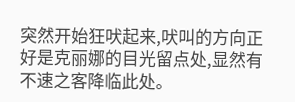突然开始狂吠起来,吠叫的方向正好是克丽娜的目光留点处,显然有不速之客降临此处。